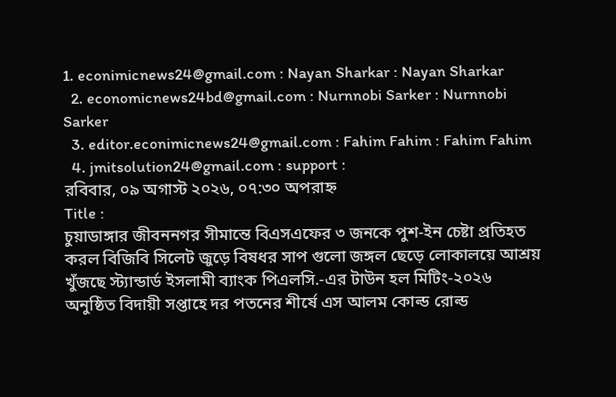1. econimicnews24@gmail.com : Nayan Sharkar : Nayan Sharkar
  2. economicnews24bd@gmail.com : Nurnnobi Sarker : Nurnnobi Sarker
  3. editor.econimicnews24@gmail.com : Fahim Fahim : Fahim Fahim
  4. jmitsolution24@gmail.com : support :
রবিবার, ০৯ অগাস্ট ২০২৬, ০৭:৩০ অপরাহ্ন
Title :
চুয়াডাঙ্গার জীবননগর সীমান্তে বিএসএফের ৩ জনকে পুশ-ইন চেষ্টা প্রতিহত করল বিজিবি সিলেট জুড়ে বিষধর সাপ গুলো জঙ্গল ছেড়ে লোকালয়ে আশ্রয় খুঁজছে স্ট্যান্ডার্ড ইসলামী ব্যাংক পিএলসি.-এর টাউন হল মিটিং-২০২৬ অনুষ্ঠিত বিদায়ী সপ্তাহে দর পতনের শীর্ষে এস আলম কোল্ড রোল্ড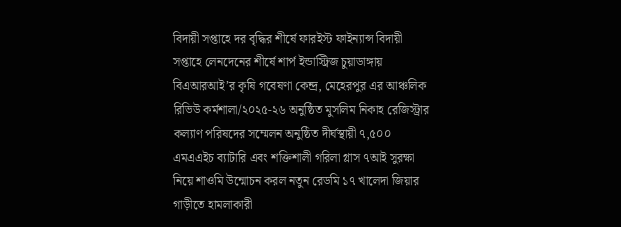বিদায়ী সপ্তাহে দর বৃদ্ধির শীর্ষে ফারইস্ট ফাইন্যান্স বিদায়ী সপ্তাহে লেনদেনের শীর্ষে শার্প ইন্ডাস্ট্রিজ চুয়াডাঙ্গায় বিএআরআই’র কৃষি গবেষণা কেন্দ্র, মেহেরপুর এর আঞ্চলিক রিভিউ কর্মশালা/২০২৫-২৬ অনুষ্ঠিত মুসলিম নিকাহ রেজিস্ট্রার কল্যাণ পরিষদের সম্মেলন অনুষ্ঠিত দীর্ঘস্থায়ী ৭,৫০০ এমএএইচ ব্যাটারি এবং শক্তিশালী গরিলা গ্লাস ৭আই সুরক্ষা নিয়ে শাওমি উন্মোচন করল নতুন রেডমি ১৭ খালেদা জিয়ার গাড়ীতে হামলাকারী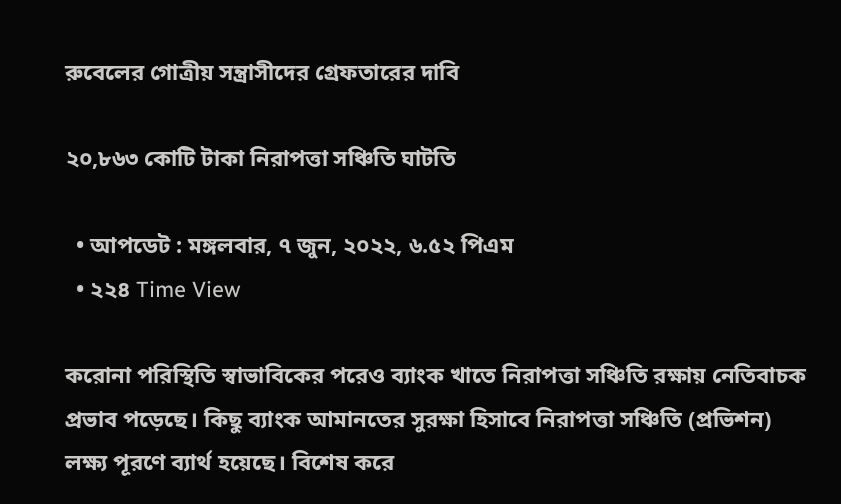রুবেলের গোত্রীয় সন্ত্রাসীদের গ্রেফতারের দাবি

২০,৮৬৩ কোটি টাকা নিরাপত্তা সঞ্চিতি ঘাটতি

  • আপডেট : মঙ্গলবার, ৭ জুন, ২০২২, ৬.৫২ পিএম
  • ২২৪ Time View

করোনা পরিস্থিতি স্বাভাবিকের পরেও ব্যাংক খাতে নিরাপত্তা সঞ্চিতি রক্ষায় নেতিবাচক প্রভাব পড়েছে। কিছু ব্যাংক আমানতের সুরক্ষা হিসাবে নিরাপত্তা সঞ্চিতি (প্রভিশন) লক্ষ্য পূরণে ব্যার্থ হয়েছে। বিশেষ করে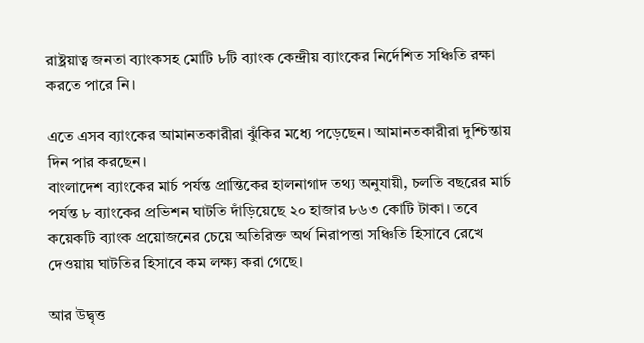রাষ্ট্রয়াত্ব জনতা ব্যাংকসহ মোটি ৮টি ব্যাংক কেন্দ্রীয় ব্যাংকের নির্দেশিত সঞ্চিতি রক্ষা করতে পারে নি।

এতে এসব ব্যাংকের আমানতকারীরা ঝুঁকির মধ্যে পড়েছেন। আমানতকারীরা দুশ্চিন্তায় দিন পার করছেন।
বাংলাদেশ ব্যাংকের মার্চ পর্যন্ত প্রান্তিকের হালনাগাদ তথ্য অনুযায়ী, চলতি বছরের মার্চ পর্যন্ত ৮ ব্যাংকের প্রভিশন ঘাটতি দাঁড়িয়েছে ২০ হাজার ৮৬৩ কোটি টাকা। তবে কয়েকটি ব্যাংক প্রয়োজনের চেয়ে অতিরিক্ত অর্থ নিরাপত্তা সঞ্চিতি হিসাবে রেখে দেওয়ায় ঘাটতির হিসাবে কম লক্ষ্য করা গেছে।

আর উদ্বৃত্ত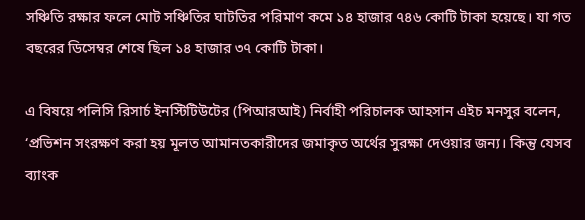সঞ্চিতি রক্ষার ফলে মোট সঞ্চিতির ঘাটতির পরিমাণ কমে ১৪ হাজার ৭৪৬ কোটি টাকা হয়েছে। যা গত বছরের ডিসেম্বর শেষে ছিল ১৪ হাজার ৩৭ কোটি টাকা।

এ বিষয়ে পলিসি রিসার্চ ইনস্টিটিউটের (পিআরআই) নির্বাহী পরিচালক আহসান এইচ মনসুর বলেন, ‘প্রভিশন সংরক্ষণ করা হয় মূলত আমানতকারীদের জমাকৃত অর্থের সুরক্ষা দেওয়ার জন্য। কিন্তু যেসব ব্যাংক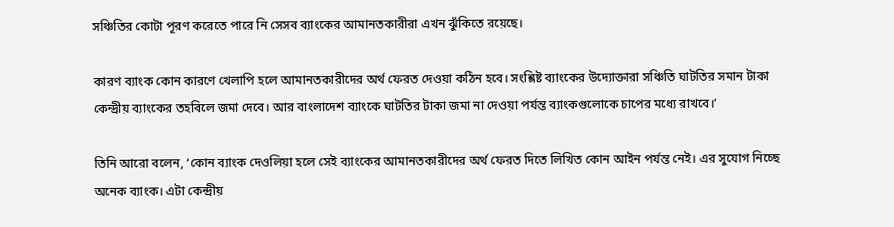সঞ্চিতির কোটা পূরণ করেতে পারে নি সেসব ব্যাংকের আমানতকারীরা এখন ঝুঁকিতে রয়েছে।

কারণ ব্যাংক কোন কারণে খেলাপি হলে আমানতকারীদের অর্থ ফেরত দেওয়া কঠিন হবে। সংশ্লিষ্ট ব্যাংকের উদ্যোক্তারা সঞ্চিতি ঘাটতির সমান টাকা কেন্দ্রীয় ব্যাংকের তহবিলে জমা দেবে। আর বাংলাদেশ ব্যাংকে ঘাটতির টাকা জমা না দেওয়া পর্যন্ত ব্যাংকগুলোকে চাপের মধ্যে রাখবে।’

তিনি আরো বলেন, ‘কোন ব্যাংক দেওলিয়া হলে সেই ব্যাংকের আমানতকারীদের অর্থ ফেরত দিতে লিখিত কোন আইন পর্যন্ত নেই। এর সুযোগ নিচ্ছে অনেক ব্যাংক। এটা কেন্দ্রীয়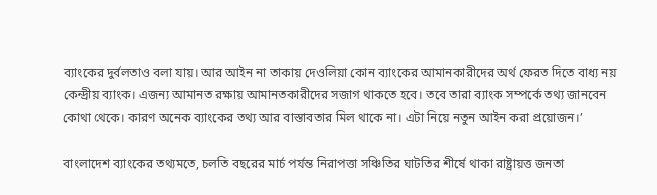ব্যাংকের দুর্বলতাও বলা যায়। আর আইন না তাকায় দেওলিয়া কোন ব্যাংকের আমানকারীদের অর্থ ফেরত দিতে বাধ্য নয় কেন্দ্রীয় ব্যাংক। এজন্য আমানত রক্ষায় আমানতকারীদের সজাগ থাকতে হবে। তবে তারা ব্যাংক সম্পর্কে তথ্য জানবেন কোথা থেকে। কারণ অনেক ব্যাংকের তথ্য আর বাস্তাবতার মিল থাকে না। এটা নিয়ে নতুন আইন করা প্রয়োজন।’

বাংলাদেশ ব্যাংকের তথ্যমতে, চলতি বছরের মার্চ পর্যন্ত নিরাপত্তা সঞ্চিতির ঘাটতির শীর্ষে থাকা রাষ্ট্রায়ত্ত জনতা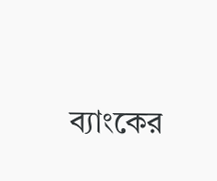ব্যাংকের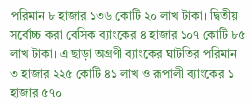পরিমান ৮ হাজার ১৩৬ কোটি ২০ লাখ টাকা। দ্বিতীয় সর্বোচ্চ করা বেসিক ব্যাংকের ৪ হাজার ১০৭ কোটি ৮৫ লাখ টাকা। এ ছাড়া অগ্রণী ব্যাংকের ঘাটতির পরিমান ৩ হাজার ২২৫ কোটি ৪১ লাখ ও রূপালী ব্যাংকের ১ হাজার ৫৭০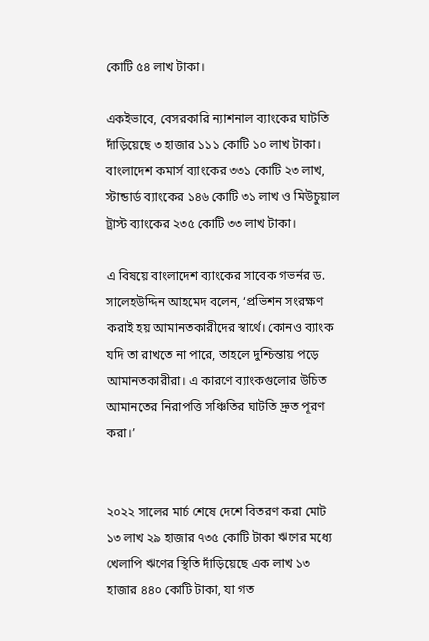কোটি ৫৪ লাখ টাকা।

একইভাবে, বেসরকারি ন্যাশনাল ব্যাংকের ঘাটতি দাঁড়িয়েছে ৩ হাজার ১১১ কোটি ১০ লাখ টাকা। বাংলাদেশ কমার্স ব্যাংকের ৩৩১ কোটি ২৩ লাখ, স্টান্ডার্ড ব্যাংকের ১৪৬ কোটি ৩১ লাখ ও মিউচুয়াল ট্রাস্ট ব্যাংকের ২৩৫ কোটি ৩৩ লাখ টাকা।

এ বিষয়ে বাংলাদেশ ব্যাংকের সাবেক গভর্নর ড. সালেহউদ্দিন আহমেদ বলেন, ‘প্রভিশন সংরক্ষণ করাই হয় আমানতকারীদের স্বার্থে। কোনও ব্যাংক যদি তা রাখতে না পারে, তাহলে দুশ্চিন্তায় পড়ে আমানতকারীরা। এ কারণে ব্যাংকগুলোর উচিত আমানতের নিরাপত্তি সঞ্চিতির ঘাটতি দ্রুত পূরণ করা।’


২০২২ সালের মার্চ শেষে দেশে বিতরণ করা মোট ১৩ লাখ ২৯ হাজার ৭৩৫ কোটি টাকা ঋণের মধ্যে খেলাপি ঋণের স্থিতি দাঁড়িয়েছে এক লাখ ১৩ হাজার ৪৪০ কোটি টাকা, যা গত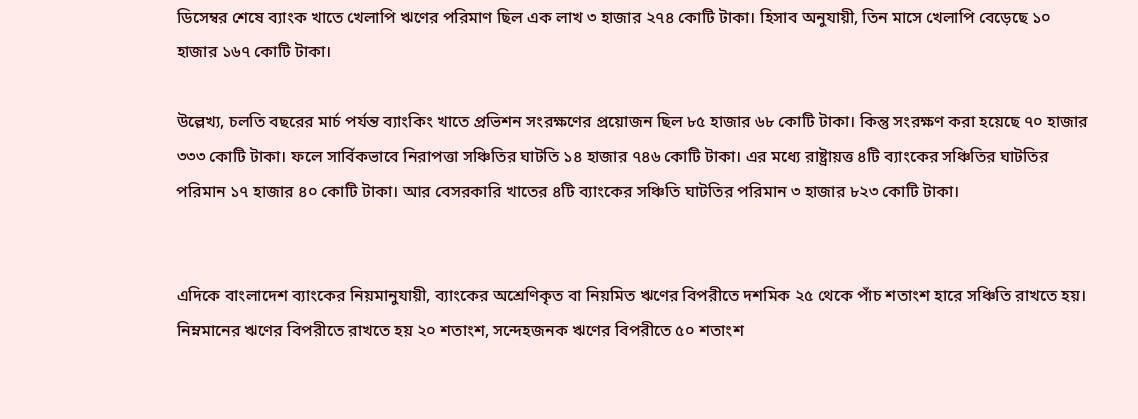ডিসেম্বর শেষে ব্যাংক খাতে খেলাপি ঋণের পরিমাণ ছিল এক লাখ ৩ হাজার ২৭৪ কোটি টাকা। হিসাব অনুযায়ী, তিন মাসে খেলাপি বেড়েছে ১০ হাজার ১৬৭ কোটি টাকা।

উল্লেখ্য, চলতি বছরের মার্চ পর্যন্ত ব্যাংকিং খাতে প্রভিশন সংরক্ষণের প্রয়োজন ছিল ৮৫ হাজার ৬৮ কোটি টাকা। কিন্তু সংরক্ষণ করা হয়েছে ৭০ হাজার ৩৩৩ কোটি টাকা। ফলে সার্বিকভাবে নিরাপত্তা সঞ্চিতির ঘাটতি ১৪ হাজার ৭৪৬ কোটি টাকা। এর মধ্যে রাষ্ট্রায়ত্ত ৪টি ব্যাংকের সঞ্চিতির ঘাটতির পরিমান ১৭ হাজার ৪০ কোটি টাকা। আর বেসরকারি খাতের ৪টি ব্যাংকের সঞ্চিতি ঘাটতির পরিমান ৩ হাজার ৮২৩ কোটি টাকা।


এদিকে বাংলাদেশ ব্যাংকের নিয়মানুযায়ী, ব্যাংকের অশ্রেণিকৃত বা নিয়মিত ঋণের বিপরীতে দশমিক ২৫ থেকে পাঁচ শতাংশ হারে সঞ্চিতি রাখতে হয়। নিম্নমানের ঋণের বিপরীতে রাখতে হয় ২০ শতাংশ, সন্দেহজনক ঋণের বিপরীতে ৫০ শতাংশ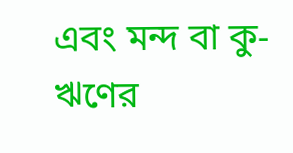এবং মন্দ বা কু-ঋণের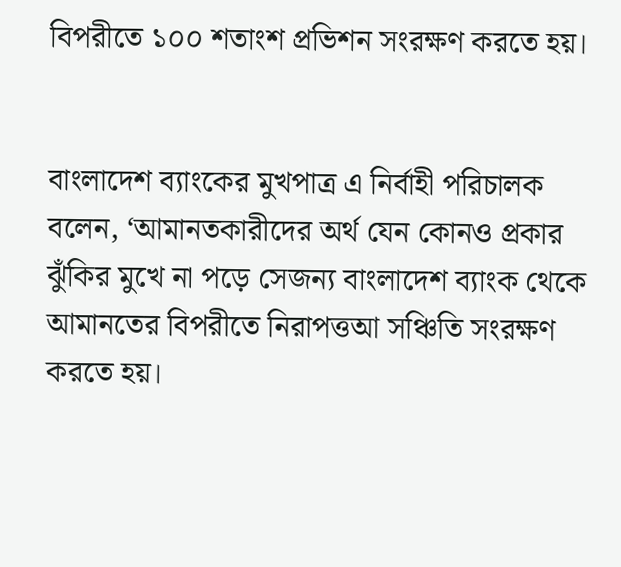বিপরীতে ১০০ শতাংশ প্রভিশন সংরক্ষণ করতে হয়।


বাংলাদেশ ব্যাংকের মুখপাত্র এ নির্বাহী পরিচালক বলেন, ‘আমানতকারীদের অর্থ যেন কোনও প্রকার ঝুঁকির মুখে না পড়ে সেজন্য বাংলাদেশ ব্যাংক থেকে আমানতের বিপরীতে নিরাপত্তআ সঞ্চিতি সংরক্ষণ করতে হয়।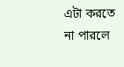এটা করতে না পারলে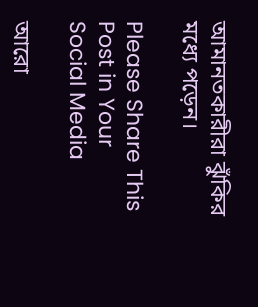আমানতকারীরা ঝুঁকির মধ্যে পড়েন।

Please Share This Post in Your Social Media

আরো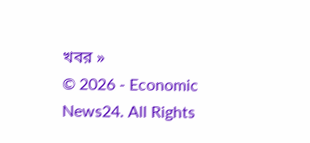খবর »
© 2026 - Economic News24. All Rights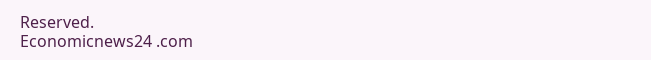Reserved.
Economicnews24 .com